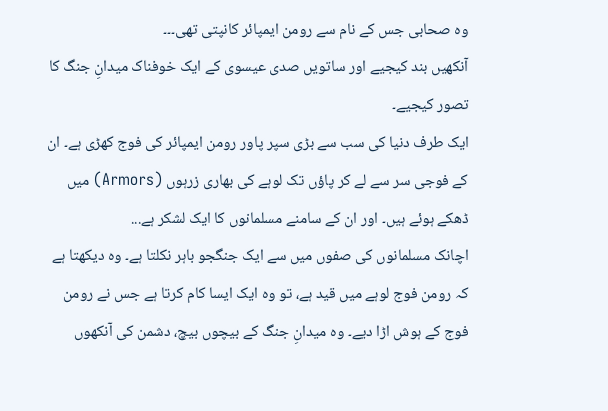وہ صحابی جس کے نام سے رومن ایمپائر کانپتی تھی۔۔۔
آنکھیں بند کیجیے اور ساتویں صدی عیسوی کے ایک خوفناک میدانِ جنگ کا تصور کیجیے۔
ایک طرف دنیا کی سب سے بڑی سپر پاور رومن ایمپائر کی فوج کھڑی ہے۔ ان کے فوجی سر سے لے کر پاؤں تک لوہے کی بھاری زرہوں (Armors) میں ڈھکے ہوئے ہیں۔ اور ان کے سامنے مسلمانوں کا ایک لشکر ہے...
اچانک مسلمانوں کی صفوں میں سے ایک جنگجو باہر نکلتا ہے۔ وہ دیکھتا ہے کہ رومن فوج لوہے میں قید ہے، تو وہ ایک ایسا کام کرتا ہے جس نے رومن فوج کے ہوش اڑا دیے۔ وہ میدانِ جنگ کے بیچوں بیچ، دشمن کی آنکھوں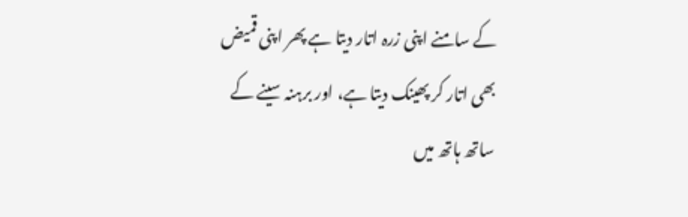کے سامنے اپنی زرہ اتار دیتا ہے پھر اپنی قمیض بھی اتار کر پھینک دیتا ہے، اور برہنہ سینے کے ساتھ ہاتھ میں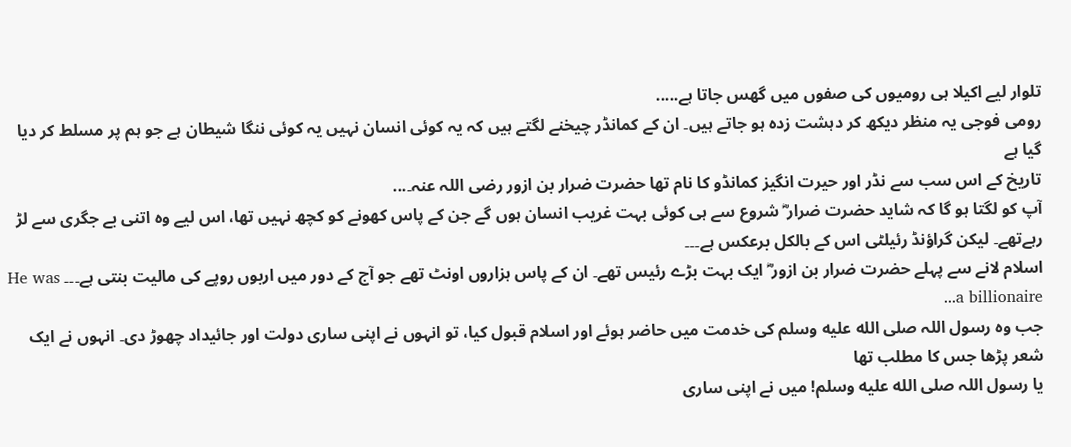تلوار لیے اکیلا ہی رومیوں کی صفوں میں گھس جاتا ہے.....
رومی فوجی یہ منظر دیکھ کر دہشت زدہ ہو جاتے ہیں۔ ان کے کمانڈر چیخنے لگتے ہیں کہ یہ کوئی انسان نہیں یہ کوئی ننگا شیطان ہے جو ہم پر مسلط کر دیا گیا ہے
تاریخ کے اس سب سے نڈر اور حیرت انگیز کمانڈو کا نام تھا حضرت ضرار بن ازور رضی اللہ عنہ۔...
آپ کو لگتا ہو گا کہ شاید حضرت ضرار ؓ شروع سے ہی کوئی بہت غریب انسان ہوں گے جن کے پاس کھونے کو کچھ نہیں تھا، اس لیے وہ اتنی بے جگری سے لڑ رہےتھے۔ لیکن گراؤنڈ رئیلٹی اس کے بالکل برعکس ہے۔۔۔
اسلام لانے سے پہلے حضرت ضرار بن ازور ؓ ایک بہت بڑے رئیس تھے۔ ان کے پاس ہزاروں اونٹ تھے جو آج کے دور میں اربوں روپے کی مالیت بنتی ہے۔۔۔ He was a billionaire...
جب وہ رسول اللہ صلى الله عليه وسلم کی خدمت میں حاضر ہوئے اور اسلام قبول کیا، تو انہوں نے اپنی ساری دولت اور جائیداد چھوڑ دی۔ انہوں نے ایک شعر پڑھا جس کا مطلب تھا
یا رسول اللہ صلى الله عليه وسلم! میں نے اپنی ساری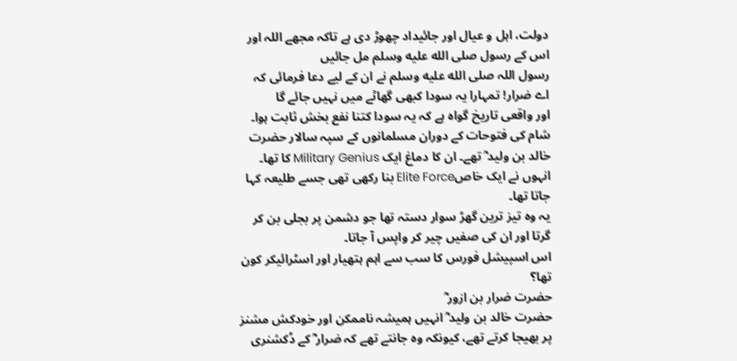دولت، اہل و عیال اور جائیداد چھوڑ دی ہے تاکہ مجھے اللہ اور اس کے رسول صلى الله عليه وسلم مل جائیں
رسول اللہ صلى الله عليه وسلم نے ان کے لیے دعا فرمائی کہ
اے ضرار! تمہارا یہ سودا کبھی گھاٹے میں نہیں جائے گا
اور واقعی تاریخ گواہ ہے کہ یہ سودا کتنا نفع بخش ثابت ہوا۔
شام کی فتوحات کے دوران مسلمانوں کے سپہ سالار حضرت خالد بن ولید ؓ تھے۔ ان کا دماغ ایک Military Genius کا تھا۔ انہوں نے ایک خاصElite Force بنا رکھی تھی جسے طلیعہ کہا جاتا تھا۔
یہ وہ تیز ترین گھڑ سوار دستہ تھا جو دشمن پر بجلی بن کر گرتا اور ان کی صفیں چیر کر واپس آ جاتا۔
اس اسپیشل فورس کا سب سے اہم ہتھیار اور اسٹرائیکر کون تھا؟
حضرت ضرار بن ازور ؓ
حضرت خالد بن ولید ؓ انہیں ہمیشہ ناممکن اور خودکش مشنز پر بھیجا کرتے تھے، کیونکہ وہ جانتے تھے کہ ضرار ؓ کے ڈکشنری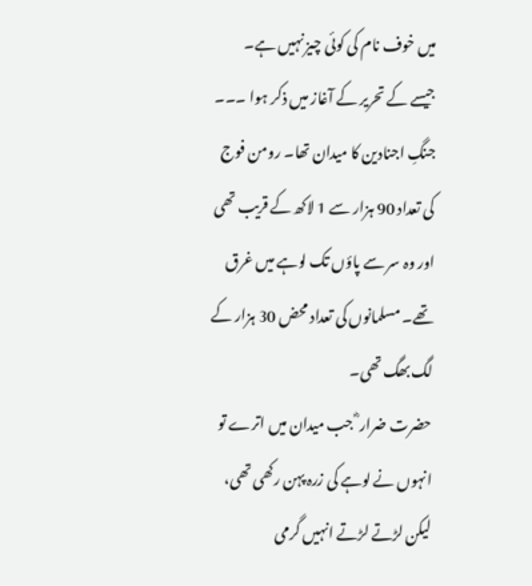میں خوف نام کی کوئی چیز نہیں ہے۔
جیسے کے تحریر کے آغاز میں ذکر ہوا ۔۔۔
جنگِ اجنادین کا میدان تھا۔ رومن فوج کی تعداد 90 ہزار سے 1 لاکھ کے قریب تھی اور وہ سر سے پاؤں تک لوہے میں غرق تھے۔ مسلمانوں کی تعداد محض 30 ہزار کے لگ بھگ تھی۔
حضرت ضرار ؓ جب میدان میں اترے تو انہوں نے لوہے کی زرہ پہن رکھی تھی، لیکن لڑتے لڑتے انہیں گرمی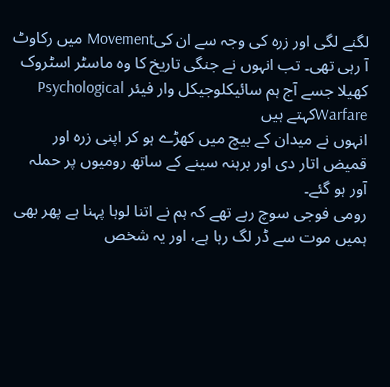لگنے لگی اور زرہ کی وجہ سے ان کیMovement میں رکاوٹ آ رہی تھی۔ تب انہوں نے جنگی تاریخ کا وہ ماسٹر اسٹروک کھیلا جسے آج ہم سائیکلوجیکل وار فیئر Psychological Warfareکہتے ہیں
انہوں نے میدان کے بیچ میں کھڑے ہو کر اپنی زرہ اور قمیض اتار دی اور برہنہ سینے کے ساتھ رومیوں پر حملہ آور ہو گئے۔
رومی فوجی سوچ رہے تھے کہ ہم نے اتنا لوہا پہنا ہے پھر بھی ہمیں موت سے ڈر لگ رہا ہے، اور یہ شخص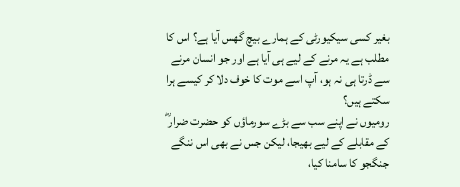بغیر کسی سیکیورٹی کے ہمارے بیچ گھس آیا ہے؟ اس کا مطلب ہے یہ مرنے کے لیے ہی آیا ہے اور جو انسان مرنے سے ڈرتا ہی نہ ہو، آپ اسے موت کا خوف دلا کر کیسے ہرا سکتے ہیں؟
رومیوں نے اپنے سب سے بڑے سورماؤں کو حضرت ضرار ؓ کے مقابلے کے لیے بھیجا، لیکن جس نے بھی اس ننگے جنگجو کا سامنا کیا،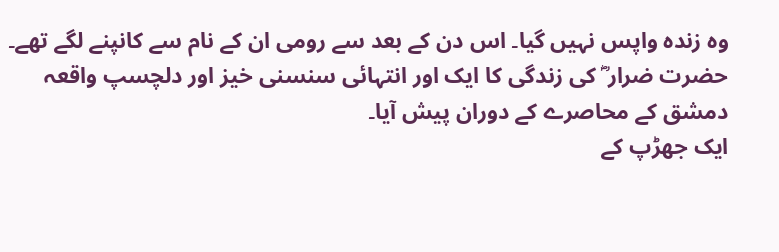وہ زندہ واپس نہیں گیا۔ اس دن کے بعد سے رومی ان کے نام سے کانپنے لگے تھے۔
حضرت ضرار ؓ کی زندگی کا ایک اور انتہائی سنسنی خیز اور دلچسپ واقعہ دمشق کے محاصرے کے دوران پیش آیا۔
ایک جھڑپ کے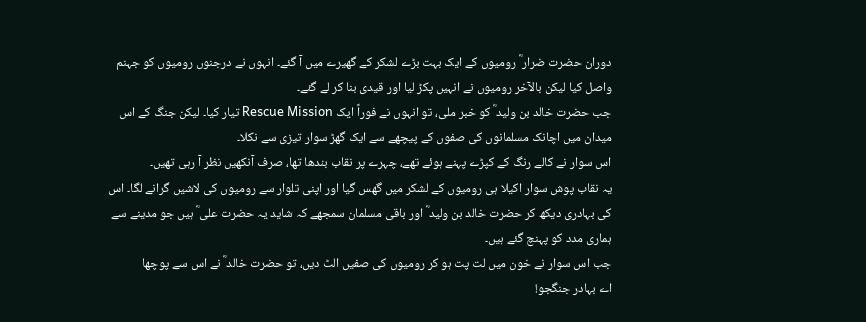دوران حضرت ضرار ؓ رومیوں کے ایک بہت بڑے لشکر کے گھیرے میں آ گئے۔ انہوں نے درجنوں رومیوں کو جہنم واصل کیا لیکن بالآخر رومیوں نے انہیں پکڑ لیا اور قیدی بنا کر لے گئے۔
جب حضرت خالد بن ولید ؓ کو خبر ملی، تو انہوں نے فوراً ایک Rescue Mission تیار کیا۔ لیکن جنگ کے اس میدان میں اچانک مسلمانوں کی صفوں کے پیچھے سے ایک گھڑ سوار تیزی سے نکلا۔
اس سوار نے کالے رنگ کے کپڑے پہنے ہوئے تھے، چہرے پر نقاب بندھا تھا، صرف آنکھیں نظر آ رہی تھیں۔
یہ نقاب پوش سوار اکیلا ہی رومیوں کے لشکر میں گھس گیا اور اپنی تلوار سے رومیوں کی لاشیں گرانے لگا۔ اس کی بہادری دیکھ کر حضرت خالد بن ولید ؓ اور باقی مسلمان سمجھے کہ شاید یہ حضرت علی ؓ ہیں جو مدینے سے ہماری مدد کو پہنچ گئے ہیں۔
جب اس سوار نے خون میں لت پت ہو کر رومیوں کی صفیں الٹ دیں، تو حضرت خالد ؓ نے اس سے پوچھا
اے بہادر جنگجو!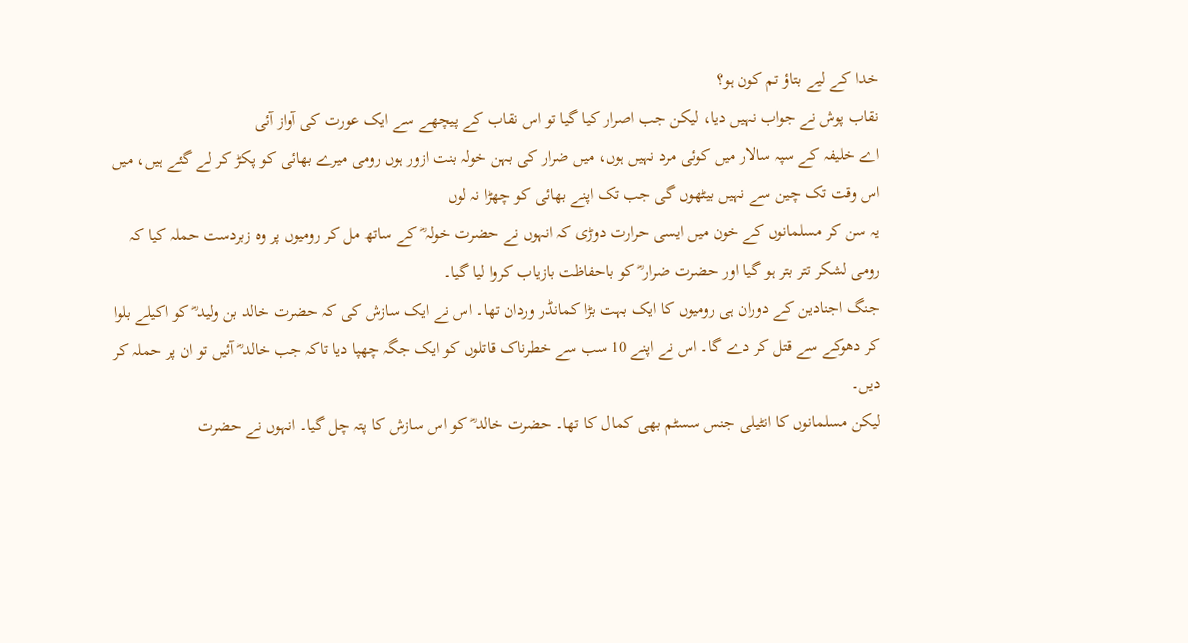خدا کے لیے بتاؤ تم کون ہو؟
نقاب پوش نے جواب نہیں دیا، لیکن جب اصرار کیا گیا تو اس نقاب کے پیچھے سے ایک عورت کی آواز آئی
اے خلیفہ کے سپہ سالار میں کوئی مرد نہیں ہوں، میں ضرار کی بہن خولہ بنت ازور ہوں رومی میرے بھائی کو پکڑ کر لے گئے ہیں، میں اس وقت تک چین سے نہیں بیٹھوں گی جب تک اپنے بھائی کو چھڑا نہ لوں
یہ سن کر مسلمانوں کے خون میں ایسی حرارت دوڑی کہ انہوں نے حضرت خولہ ؓ کے ساتھ مل کر رومیوں پر وہ زبردست حملہ کیا کہ رومی لشکر تتر بتر ہو گیا اور حضرت ضرار ؓ کو باحفاظت بازیاب کروا لیا گیا۔
جنگ اجنادین کے دوران ہی رومیوں کا ایک بہت بڑا کمانڈر وردان تھا۔ اس نے ایک سازش کی کہ حضرت خالد بن ولید ؓ کو اکیلے بلوا کر دھوکے سے قتل کر دے گا۔ اس نے اپنے 10 سب سے خطرناک قاتلوں کو ایک جگہ چھپا دیا تاکہ جب خالد ؓ آئیں تو ان پر حملہ کر دیں۔
لیکن مسلمانوں کا انٹیلی جنس سسٹم بھی کمال کا تھا۔ حضرت خالد ؓ کو اس سازش کا پتہ چل گیا۔ انہوں نے حضرت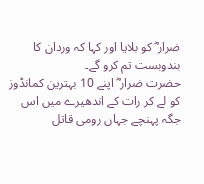ضرار ؓ کو بلایا اور کہا کہ وردان کا بندوبست تم کرو گے۔
حضرت ضرار ؓ اپنے 10 بہترین کمانڈوز کو لے کر رات کے اندھیرے میں اس جگہ پہنچے جہاں رومی قاتل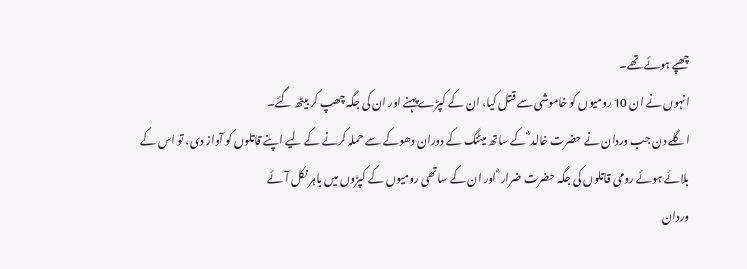چھپے ہوئے تھے۔
انہوں نے ان 10 رومیوں کو خاموشی سے قتل کیا، ان کے کپڑے پہنے اور ان کی جگہ چھپ کر بیٹھ گئے۔
اگلے دن جب وردان نے حضرت خالد ؓ کے ساتھ میٹنگ کے دوران دھوکے سے حملہ کرنے کے لیے اپنے قاتلوں کو آواز دی، تو اس کے بلائے ہوئے رومی قاتلوں کی جگہ حضرت ضرار ؓ اور ان کے ساتھی رومیوں کے کپڑوں میں باہر نکل آئے
وردان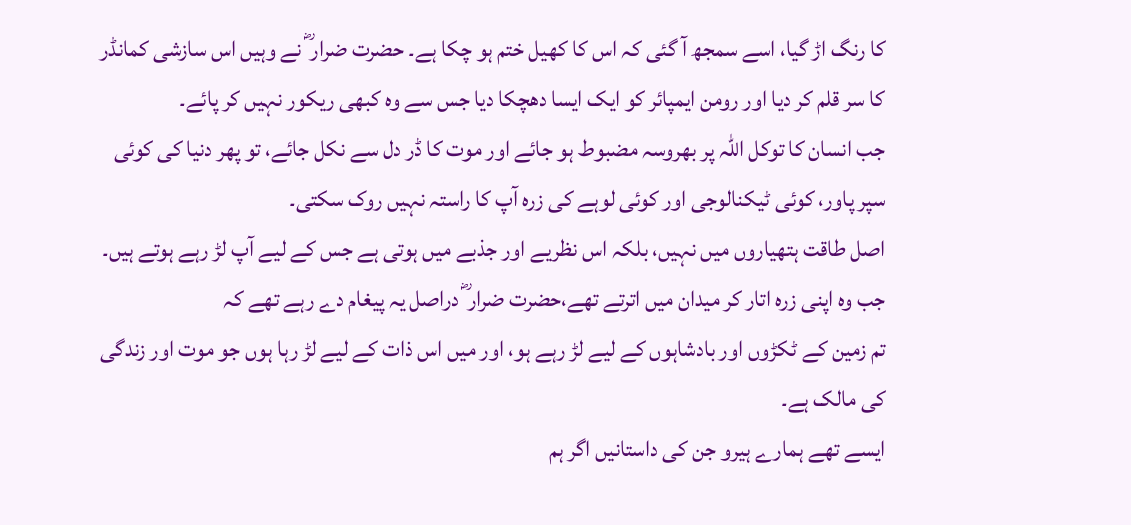کا رنگ اڑ گیا، اسے سمجھ آ گئی کہ اس کا کھیل ختم ہو چکا ہے۔ حضرت ضرار ؓ نے وہیں اس سازشی کمانڈر کا سر قلم کر دیا اور رومن ایمپائر کو ایک ایسا دھچکا دیا جس سے وہ کبھی ریکور نہیں کر پائے۔
جب انسان کا توکل اللہ پر بھروسہ مضبوط ہو جائے اور موت کا ڈر دل سے نکل جائے، تو پھر دنیا کی کوئی سپر پاور، کوئی ٹیکنالوجی اور کوئی لوہے کی زرہ آپ کا راستہ نہیں روک سکتی۔
اصل طاقت ہتھیاروں میں نہیں، بلکہ اس نظریے اور جذبے میں ہوتی ہے جس کے لیے آپ لڑ رہے ہوتے ہیں۔ جب وہ اپنی زرہ اتار کر میدان میں اترتے تھے،حضرت ضرار ؓ دراصل یہ پیغام دے رہے تھے کہ
تم زمین کے ٹکڑوں اور بادشاہوں کے لیے لڑ رہے ہو، اور میں اس ذات کے لیے لڑ رہا ہوں جو موت اور زندگی کی مالک ہے۔
ایسے تھے ہمارے ہیرو جن کی داستانیں اگر ہم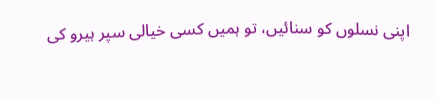اپنی نسلوں کو سنائیں، تو ہمیں کسی خیالی سپر ہیرو کی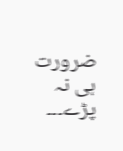ضرورت ہی نہ پڑے۔۔۔